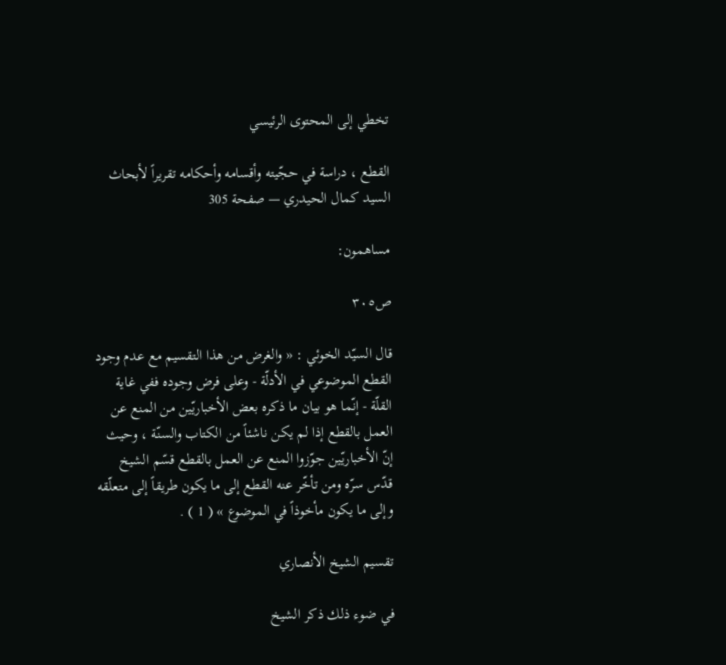تخطي إلى المحتوى الرئيسي

القطع ، دراسة في حجّيته وأقسامه وأحكامه تقريراً لأبحاث السيد كمال الحيدري — صفحة 305

مساهمون:

ص٣٠٥

قال السيّد الخوئي : « والغرض من هذا التقسيم مع عدم وجود القطع الموضوعي في الأدلّة - وعلى فرض وجوده ففي غاية القلّة - إنّما هو بيان ما ذكره بعض الأخباريّين من المنع عن العمل بالقطع إذا لم يكن ناشئاً من الكتاب والسنّة ، وحيث إنّ الأخباريّين جوّزوا المنع عن العمل بالقطع قسّم الشيخ قدّس سرّه ومن تأخّر عنه القطع إلى ما يكون طريقاً إلى متعلّقه وإلى ما يكون مأخوذاً في الموضوع » ( 1 ) .

تقسيم الشيخ الأنصاري

في ضوء ذلك ذكر الشيخ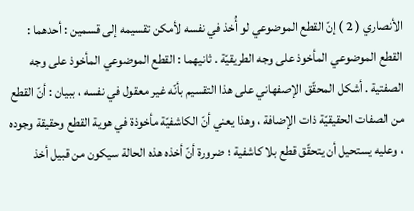الأنصاري ( 2 ) إنّ القطع الموضوعي لو أُخذ في نفسه لأمكن تقسيمه إلى قسمين : أحدهما : القطع الموضوعي المأخوذ على وجه الطريقيّة . ثانيهما : القطع الموضوعي المأخوذ على وجه الصفتية . أشكل المحقّق الإصفهاني على هذا التقسيم بأنّه غير معقول في نفسه ، ببيان : أنّ القطع من الصفات الحقيقيّة ذات الإضافة ، وهذا يعني أنّ الكاشفيّة مأخوذة في هوية القطع وحقيقة وجوده ، وعليه يستحيل أن يتحقّق قطع بلا كاشفية ؛ ضرورة أنّ أخذه هذه الحالة سيكون من قبيل أخذ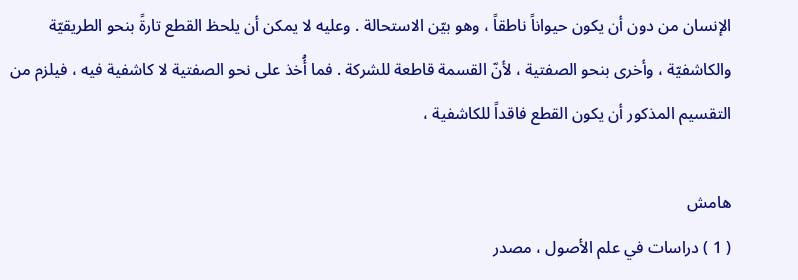الإنسان من دون أن يكون حيواناً ناطقاً ، وهو بيّن الاستحالة . وعليه لا يمكن أن يلحظ القطع تارةً بنحو الطريقيّة والكاشفيّة ، وأخرى بنحو الصفتية ، لأنّ القسمة قاطعة للشركة . فما أُخذ على نحو الصفتية لا كاشفية فيه ، فيلزم من التقسيم المذكور أن يكون القطع فاقداً للكاشفية ،

هامش
( 1 ) دراسات في علم الأصول ، مصدر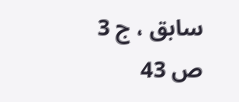سابق ، ج 3 ص 43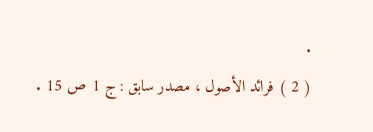.
( 2 ) فرائد الأصول ، مصدر سابق : ج 1 ص 15 .